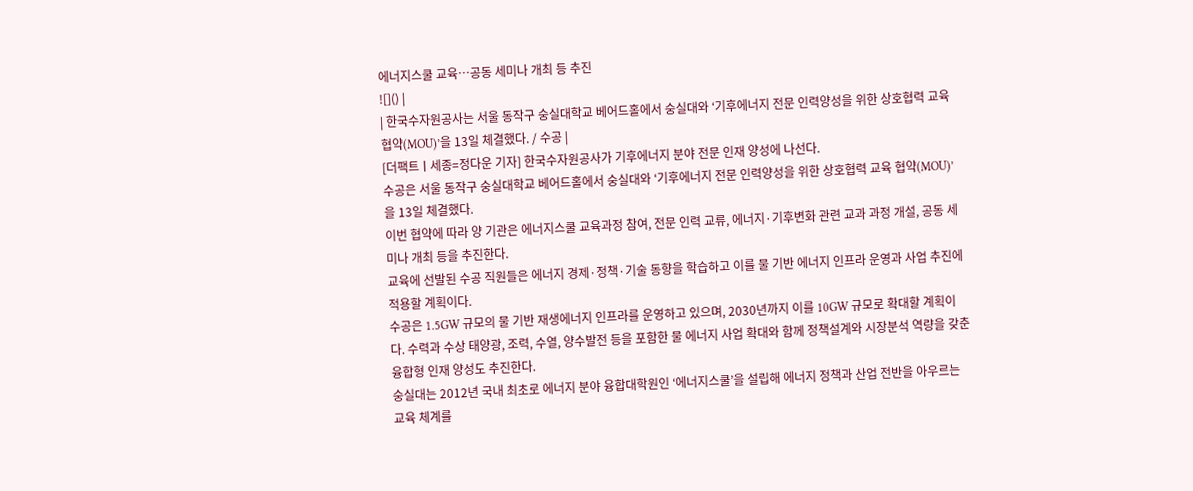에너지스쿨 교육…공동 세미나 개최 등 추진
![]() |
| 한국수자원공사는 서울 동작구 숭실대학교 베어드홀에서 숭실대와 ‘기후에너지 전문 인력양성을 위한 상호협력 교육 협약(MOU)’을 13일 체결했다. / 수공 |
[더팩트ㅣ세종=정다운 기자] 한국수자원공사가 기후에너지 분야 전문 인재 양성에 나선다.
수공은 서울 동작구 숭실대학교 베어드홀에서 숭실대와 ‘기후에너지 전문 인력양성을 위한 상호협력 교육 협약(MOU)’을 13일 체결했다.
이번 협약에 따라 양 기관은 에너지스쿨 교육과정 참여, 전문 인력 교류, 에너지·기후변화 관련 교과 과정 개설, 공동 세미나 개최 등을 추진한다.
교육에 선발된 수공 직원들은 에너지 경제·정책·기술 동향을 학습하고 이를 물 기반 에너지 인프라 운영과 사업 추진에 적용할 계획이다.
수공은 1.5GW 규모의 물 기반 재생에너지 인프라를 운영하고 있으며, 2030년까지 이를 10GW 규모로 확대할 계획이다. 수력과 수상 태양광, 조력, 수열, 양수발전 등을 포함한 물 에너지 사업 확대와 함께 정책설계와 시장분석 역량을 갖춘 융합형 인재 양성도 추진한다.
숭실대는 2012년 국내 최초로 에너지 분야 융합대학원인 ‘에너지스쿨’을 설립해 에너지 정책과 산업 전반을 아우르는 교육 체계를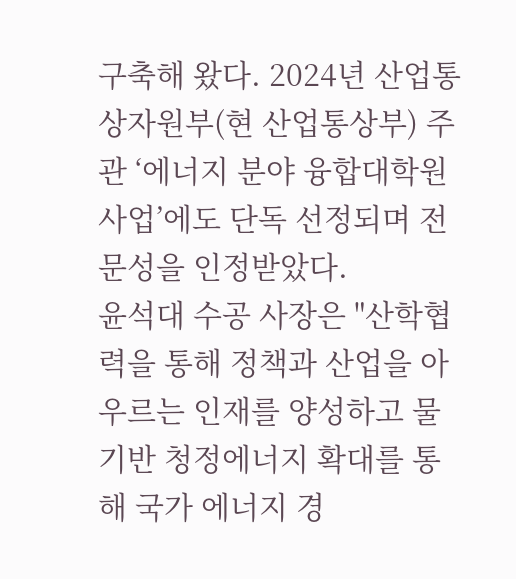구축해 왔다. 2024년 산업통상자원부(현 산업통상부) 주관 ‘에너지 분야 융합대학원 사업’에도 단독 선정되며 전문성을 인정받았다.
윤석대 수공 사장은 "산학협력을 통해 정책과 산업을 아우르는 인재를 양성하고 물 기반 청정에너지 확대를 통해 국가 에너지 경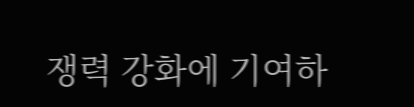쟁력 강화에 기여하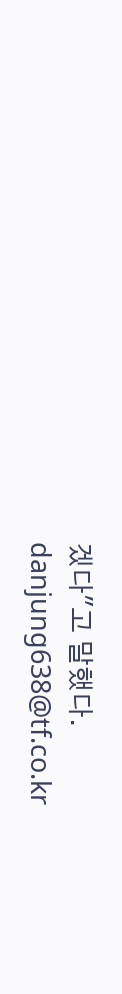겠다"고 말했다.
danjung638@tf.co.kr